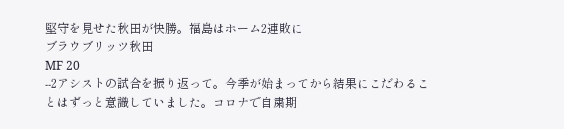堅守を見せた秋田が快勝。福島はホーム2連敗に
ブラウブリッツ秋田
MF 20
--2アシストの試合を振り返って。今季が始まってから結果にこだわることはずっと意識していました。コロナで自粛期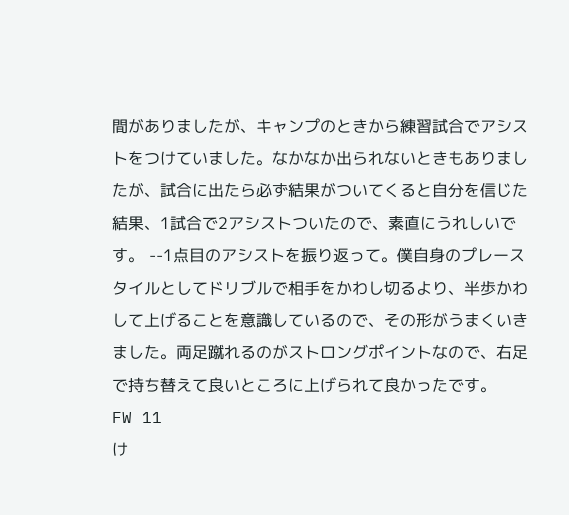間がありましたが、キャンプのときから練習試合でアシストをつけていました。なかなか出られないときもありましたが、試合に出たら必ず結果がついてくると自分を信じた結果、1試合で2アシストついたので、素直にうれしいです。 --1点目のアシストを振り返って。僕自身のプレースタイルとしてドリブルで相手をかわし切るより、半歩かわして上げることを意識しているので、その形がうまくいきました。両足蹴れるのがストロングポイントなので、右足で持ち替えて良いところに上げられて良かったです。
FW 11
け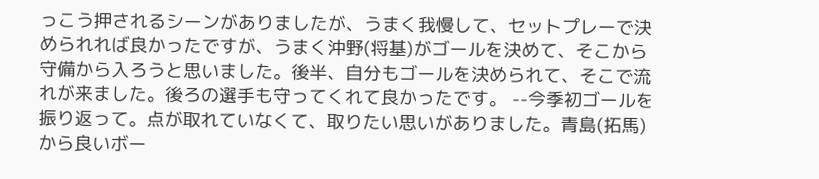っこう押されるシーンがありましたが、うまく我慢して、セットプレーで決められれば良かったですが、うまく沖野(将基)がゴールを決めて、そこから守備から入ろうと思いました。後半、自分もゴールを決められて、そこで流れが来ました。後ろの選手も守ってくれて良かったです。 --今季初ゴールを振り返って。点が取れていなくて、取りたい思いがありました。青島(拓馬)から良いボー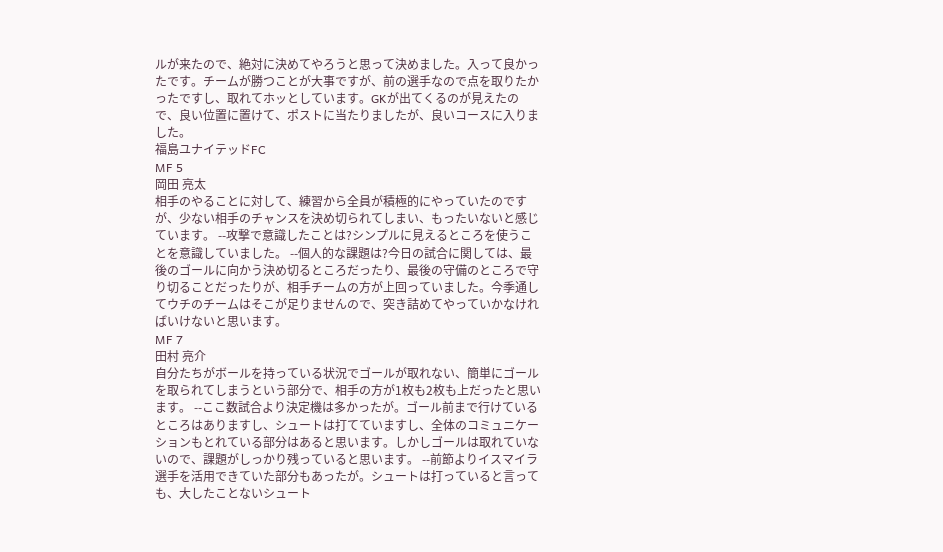ルが来たので、絶対に決めてやろうと思って決めました。入って良かったです。チームが勝つことが大事ですが、前の選手なので点を取りたかったですし、取れてホッとしています。GKが出てくるのが見えたので、良い位置に置けて、ポストに当たりましたが、良いコースに入りました。
福島ユナイテッドFC
MF 5
岡田 亮太
相手のやることに対して、練習から全員が積極的にやっていたのですが、少ない相手のチャンスを決め切られてしまい、もったいないと感じています。 --攻撃で意識したことは?シンプルに見えるところを使うことを意識していました。 --個人的な課題は?今日の試合に関しては、最後のゴールに向かう決め切るところだったり、最後の守備のところで守り切ることだったりが、相手チームの方が上回っていました。今季通してウチのチームはそこが足りませんので、突き詰めてやっていかなければいけないと思います。
MF 7
田村 亮介
自分たちがボールを持っている状況でゴールが取れない、簡単にゴールを取られてしまうという部分で、相手の方が1枚も2枚も上だったと思います。 --ここ数試合より決定機は多かったが。ゴール前まで行けているところはありますし、シュートは打てていますし、全体のコミュニケーションもとれている部分はあると思います。しかしゴールは取れていないので、課題がしっかり残っていると思います。 --前節よりイスマイラ選手を活用できていた部分もあったが。シュートは打っていると言っても、大したことないシュート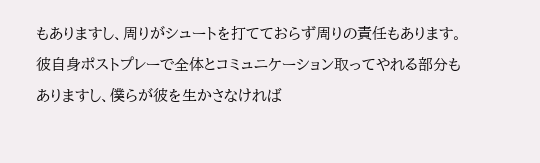もありますし、周りがシュートを打てておらず周りの責任もあります。彼自身ポストプレーで全体とコミュニケーション取ってやれる部分もありますし、僕らが彼を生かさなければ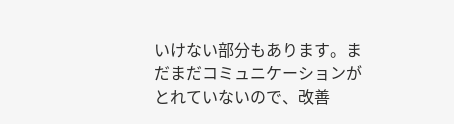いけない部分もあります。まだまだコミュニケーションがとれていないので、改善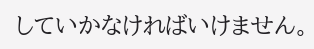していかなければいけません。